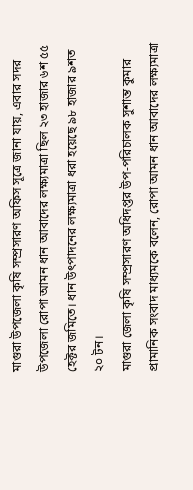মাগুরা উপজেলা কৃষি সম্প্রসারণ অফিস সূত্রে জানা যায়, এবার সদর উপজেলা রোপা আমন ধান আবাদের লক্ষ্যমাত্রা ছিল ২৩ হাজার ৬শ ৫৫ হেক্টর জমিতে। ধান উৎপাদনের লক্ষ্যমাত্রা ধরা হয়েছে ৯৮ হাজার ৯শত ২০ টন।
মাগুরা জেলা কৃষি সম্প্রসারণ অধিদপ্তর উপ-পরিচালক সুশান্ত কুমার প্রামানিক সংবাদ মাধ্যমকে বলেন, রোপা আমন ধান আবাদের লক্ষ্যমাত্রা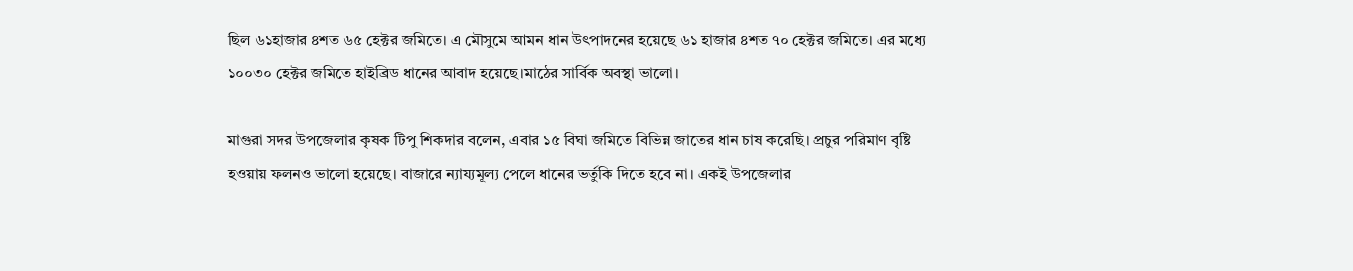ছিল ৬১হাজার ৪শত ৬৫ হেক্টর জমিতে। এ মৌসুমে আমন ধান উৎপাদনের হয়েছে ৬১ হাজার ৪শত ৭০ হেক্টর জমিতে। এর মধ্যে ১০০৩০ হেক্টর জমিতে হাইব্রিড ধানের আবাদ হয়েছে।মাঠের সার্বিক অবস্থা ভালো।

মাগুরা সদর উপজেলার কৃষক টিপু শিকদার বলেন, এবার ১৫ বিঘা জমিতে বিভিন্ন জাতের ধান চাষ করেছি। প্রচুর পরিমাণ বৃষ্টি হওয়ায় ফলনও ভালো হয়েছে। বাজারে ন্যায্যমূল্য পেলে ধানের ভর্তুকি দিতে হবে না। একই উপজেলার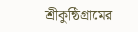শ্রীকুন্ঠিগ্রামের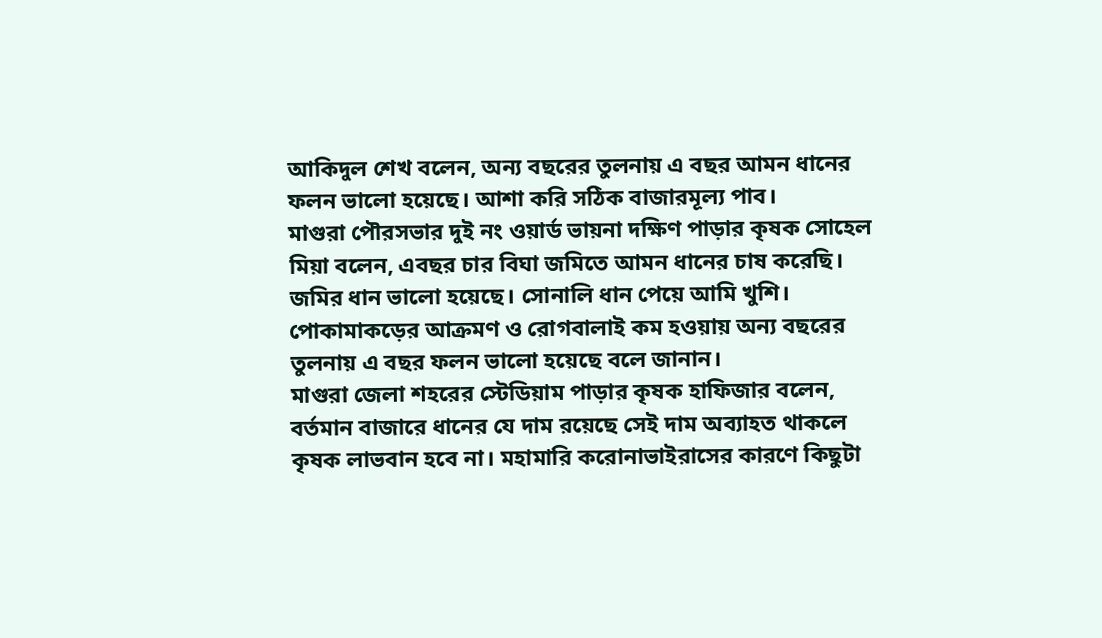আকিদুল শেখ বলেন, অন্য বছরের তুলনায় এ বছর আমন ধানের ফলন ভালো হয়েছে। আশা করি সঠিক বাজারমূল্য পাব।
মাগুরা পৌরসভার দুই নং ওয়ার্ড ভায়না দক্ষিণ পাড়ার কৃষক সোহেল মিয়া বলেন, এবছর চার বিঘা জমিতে আমন ধানের চাষ করেছি। জমির ধান ভালো হয়েছে। সোনালি ধান পেয়ে আমি খুশি। পোকামাকড়ের আক্রমণ ও রোগবালাই কম হওয়ায় অন্য বছরের তুলনায় এ বছর ফলন ভালো হয়েছে বলে জানান।
মাগুরা জেলা শহরের স্টেডিয়াম পাড়ার কৃষক হাফিজার বলেন, বর্তমান বাজারে ধানের যে দাম রয়েছে সেই দাম অব্যাহত থাকলে কৃষক লাভবান হবে না। মহামারি করোনাভাইরাসের কারণে কিছুটা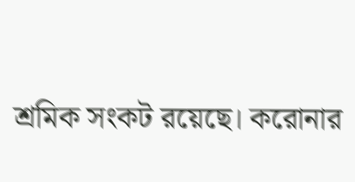শ্রমিক সংকট রয়েছে। করোনার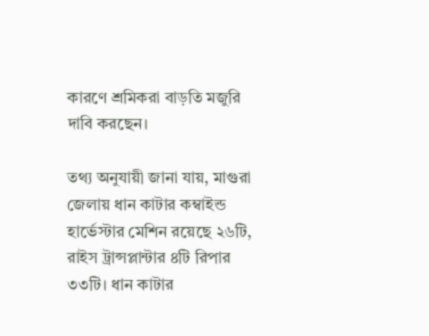কারণে শ্রমিকরা বাড়তি মজুরি দাবি করছেন।

তথ্য অনুযায়ী জানা যায়, মাগুরা জেলায় ধান কাটার কম্বাইন্ড হার্ভেস্টার মেশিন রয়েছে ২৬টি, রাইস ট্রান্সপ্লান্টার ৪টি রিপার ৩৩টি। ধান কাটার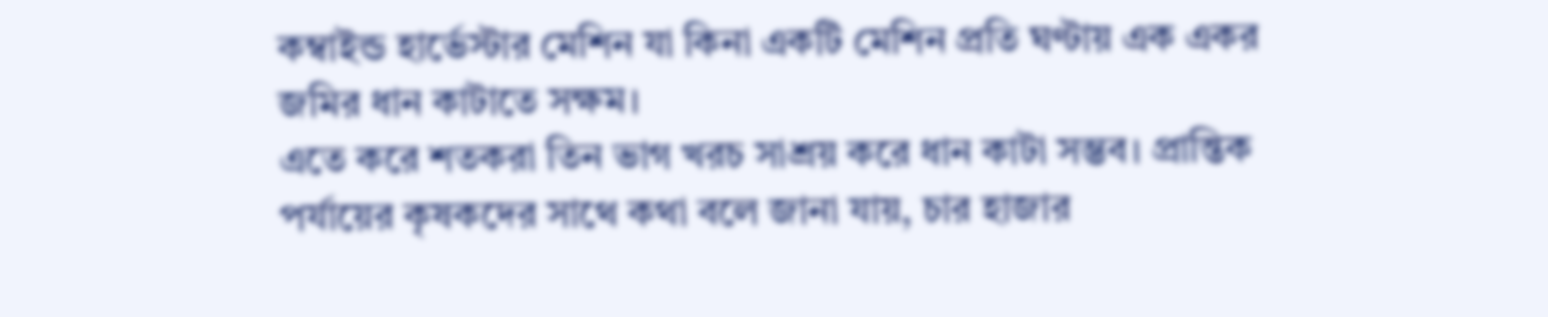কম্বাইন্ড হার্ভেস্টার মেশিন যা কিনা একটি মেশিন প্রতি ঘণ্টায় এক একর জমির ধান কাটাতে সক্ষম।
এতে করে শতকরা তিন ভাগ খরচ সাশ্রয় করে ধান কাটা সম্ভব। প্রান্তিক পর্যায়ের কৃষকদের সাথে কথা বলে জানা যায়, চার হাজার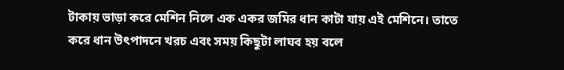টাকায় ভাড়া করে মেশিন নিলে এক একর জমির ধান কাটা যায় এই মেশিনে। তাতে করে ধান উৎপাদনে খরচ এবং সময় কিছুটা লাঘব হয় বলে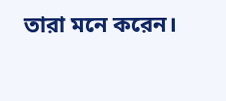তারা মনে করেন।